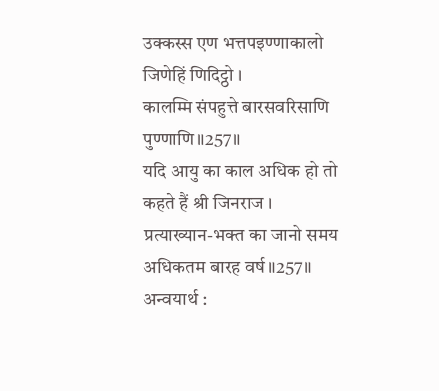उक्कस्स एण भत्तपइण्णाकालो जिणेहिं णिदिट्ठो ।
कालम्मि संपहुत्ते बारसवरिसाणि पुण्णाणि॥257॥
यदि आयु का काल अधिक हो तो कहते हैं श्री जिनराज ।
प्रत्याख्यान-भक्त का जानो समय अधिकतम बारह वर्ष॥257॥
अन्वयार्थ :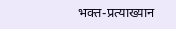भक्त-प्रत्याख्यान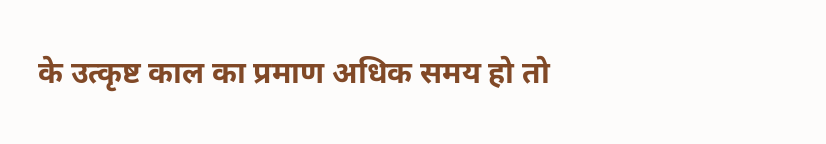के उत्कृष्ट काल का प्रमाण अधिक समय हो तो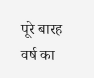पूरे बारह वर्ष का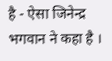है - ऐसा जिनेन्द्र भगवान ने कहा है ।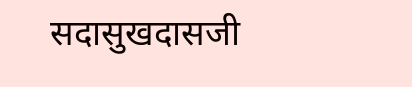सदासुखदासजी